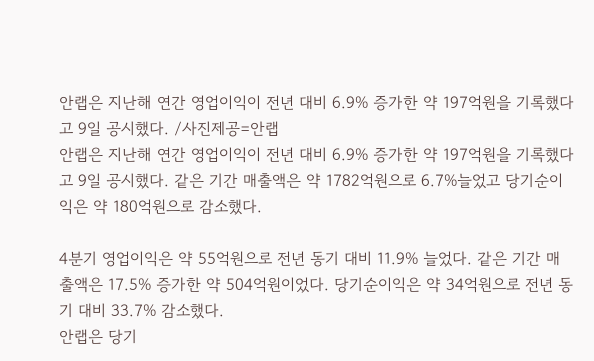안랩은 지난해 연간 영업이익이 전년 대비 6.9% 증가한 약 197억원을 기록했다고 9일 공시했다. /사진제공=안랩
안랩은 지난해 연간 영업이익이 전년 대비 6.9% 증가한 약 197억원을 기록했다고 9일 공시했다. 같은 기간 매출액은 약 1782억원으로 6.7%늘었고 당기순이익은 약 180억원으로 감소했다.

4분기 영업이익은 약 55억원으로 전년 동기 대비 11.9% 늘었다. 같은 기간 매출액은 17.5% 증가한 약 504억원이었다. 당기순이익은 약 34억원으로 전년 동기 대비 33.7% 감소했다.
안랩은 당기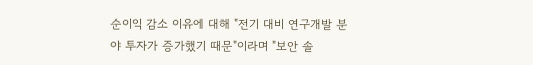순이익 감소 이유에 대해 "전기 대비 연구개발 분야 투자가 증가했기 때문"이라며 "보안 솔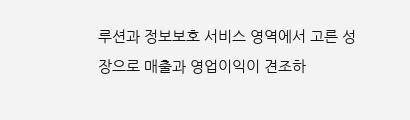루션과 정보보호 서비스 영역에서 고른 성장으로 매출과 영업이익이 견조하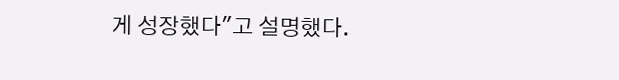게 성장했다"고 설명했다.